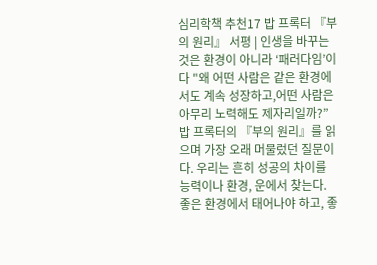심리학책 추천17 밥 프록터 『부의 원리』 서평 | 인생을 바꾸는 것은 환경이 아니라 ‘패러다임’이다 "왜 어떤 사람은 같은 환경에서도 계속 성장하고,어떤 사람은 아무리 노력해도 제자리일까?” 밥 프록터의 『부의 원리』를 읽으며 가장 오래 머물렀던 질문이다. 우리는 흔히 성공의 차이를 능력이나 환경, 운에서 찾는다. 좋은 환경에서 태어나야 하고, 좋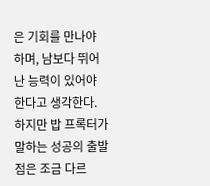은 기회를 만나야 하며, 남보다 뛰어난 능력이 있어야 한다고 생각한다. 하지만 밥 프록터가 말하는 성공의 출발점은 조금 다르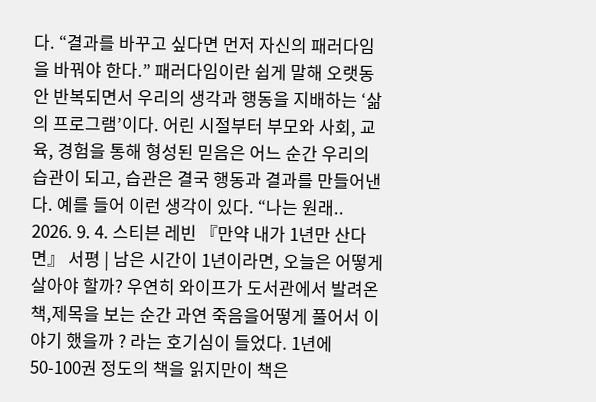다. “결과를 바꾸고 싶다면 먼저 자신의 패러다임을 바꿔야 한다.” 패러다임이란 쉽게 말해 오랫동안 반복되면서 우리의 생각과 행동을 지배하는 ‘삶의 프로그램’이다. 어린 시절부터 부모와 사회, 교육, 경험을 통해 형성된 믿음은 어느 순간 우리의 습관이 되고, 습관은 결국 행동과 결과를 만들어낸다. 예를 들어 이런 생각이 있다. “나는 원래.. 2026. 9. 4. 스티븐 레빈 『만약 내가 1년만 산다면』 서평 | 남은 시간이 1년이라면, 오늘은 어떻게 살아야 할까? 우연히 와이프가 도서관에서 발려온 책,제목을 보는 순간 과연 죽음을어떻게 풀어서 이야기 했을까 ? 라는 호기심이 들었다. 1년에 50-100권 정도의 책을 읽지만이 책은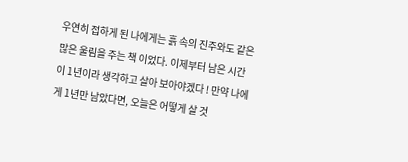우연히 접하게 된 나에게는 흙 속의 진주와도 같은 많은 울림을 주는 책 이었다. 이제부터 남은 시간이 1년이라 생각하고 살아 보아야겠다 ! 만약 나에게 1년만 남았다면, 오늘은 어떻게 살 것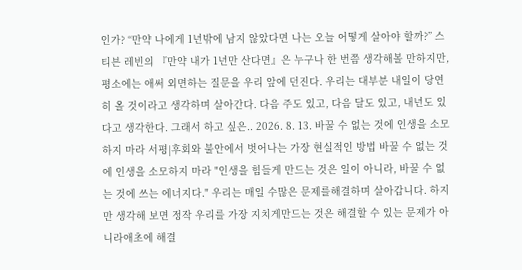인가? “만약 나에게 1년밖에 남지 않았다면 나는 오늘 어떻게 살아야 할까?” 스티븐 레빈의 『만약 내가 1년만 산다면』은 누구나 한 번쯤 생각해볼 만하지만, 평소에는 애써 외면하는 질문을 우리 앞에 던진다. 우리는 대부분 내일이 당연히 올 것이라고 생각하며 살아간다. 다음 주도 있고, 다음 달도 있고, 내년도 있다고 생각한다. 그래서 하고 싶은.. 2026. 8. 13. 바꿀 수 없는 것에 인생을 소모하지 마라 서평|후회와 불안에서 벗어나는 가장 현실적인 방법 바꿀 수 없는 것에 인생을 소모하지 마라 "인생을 힘들게 만드는 것은 일이 아니라, 바꿀 수 없는 것에 쓰는 에너지다." 우리는 매일 수많은 문제를해결하며 살아갑니다. 하지만 생각해 보면 정작 우리를 가장 지치게만드는 것은 해결할 수 있는 문제가 아니라애초에 해결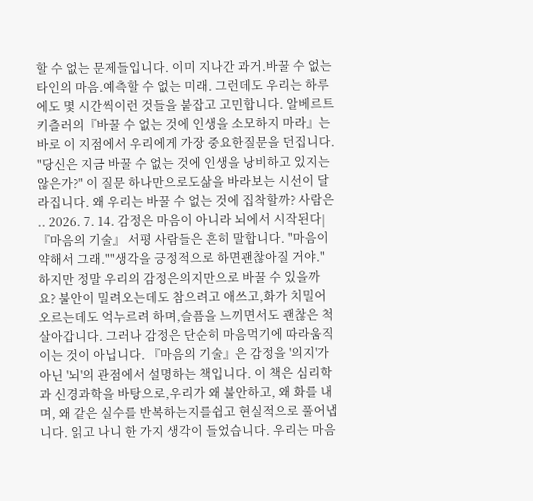할 수 없는 문제들입니다. 이미 지나간 과거.바꿀 수 없는 타인의 마음.예측할 수 없는 미래. 그런데도 우리는 하루에도 몇 시간씩이런 것들을 붙잡고 고민합니다. 알베르트 키츨러의『바꿀 수 없는 것에 인생을 소모하지 마라』는바로 이 지점에서 우리에게 가장 중요한질문을 던집니다. "당신은 지금 바꿀 수 없는 것에 인생을 낭비하고 있지는 않은가?" 이 질문 하나만으로도삶을 바라보는 시선이 달라집니다. 왜 우리는 바꿀 수 없는 것에 집착할까? 사람은 .. 2026. 7. 14. 감정은 마음이 아니라 뇌에서 시작된다|『마음의 기술』 서평 사람들은 흔히 말합니다. "마음이 약해서 그래.""생각을 긍정적으로 하면괜찮아질 거야." 하지만 정말 우리의 감정은의지만으로 바꿀 수 있을까요? 불안이 밀려오는데도 참으려고 애쓰고,화가 치밀어 오르는데도 억누르려 하며,슬픔을 느끼면서도 괜찮은 척 살아갑니다. 그러나 감정은 단순히 마음먹기에 따라움직이는 것이 아닙니다. 『마음의 기술』은 감정을 '의지'가 아닌 '뇌'의 관점에서 설명하는 책입니다. 이 책은 심리학과 신경과학을 바탕으로,우리가 왜 불안하고, 왜 화를 내며, 왜 같은 실수를 반복하는지를쉽고 현실적으로 풀어냅니다. 읽고 나니 한 가지 생각이 들었습니다. 우리는 마음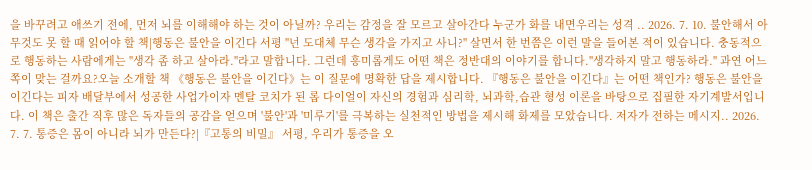을 바꾸려고 애쓰기 전에, 먼저 뇌를 이해해야 하는 것이 아닐까? 우리는 감정을 잘 모르고 살아간다 누군가 화를 내면우리는 성격 .. 2026. 7. 10. 불안해서 아무것도 못 할 때 읽어야 할 책|행동은 불안을 이긴다 서평 "넌 도대체 무슨 생각을 가지고 사니?" 살면서 한 번쯤은 이런 말을 들어본 적이 있습니다. 충동적으로 행동하는 사람에게는 "생각 좀 하고 살아라."라고 말합니다. 그런데 흥미롭게도 어떤 책은 정반대의 이야기를 합니다."생각하지 말고 행동하라." 과연 어느 쪽이 맞는 걸까요?오늘 소개할 책 《행동은 불안을 이긴다》는 이 질문에 명확한 답을 제시합니다. 『행동은 불안을 이긴다』는 어떤 책인가? 행동은 불안을 이긴다는 피자 배달부에서 성공한 사업가이자 멘탈 코치가 된 롭 다이얼이 자신의 경험과 심리학, 뇌과학,습관 형성 이론을 바탕으로 집필한 자기계발서입니다. 이 책은 출간 직후 많은 독자들의 공감을 얻으며 '불안'과 '미루기'를 극복하는 실천적인 방법을 제시해 화제를 모았습니다. 저자가 전하는 메시지.. 2026. 7. 7. 통증은 몸이 아니라 뇌가 만든다?|『고통의 비밀』 서평, 우리가 통증을 오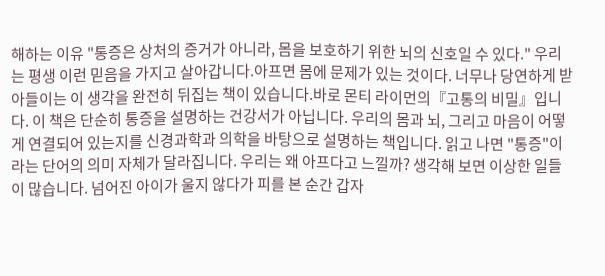해하는 이유 "통증은 상처의 증거가 아니라, 몸을 보호하기 위한 뇌의 신호일 수 있다." 우리는 평생 이런 믿음을 가지고 살아갑니다.아프면 몸에 문제가 있는 것이다. 너무나 당연하게 받아들이는 이 생각을 완전히 뒤집는 책이 있습니다.바로 몬티 라이먼의『고통의 비밀』입니다. 이 책은 단순히 통증을 설명하는 건강서가 아닙니다. 우리의 몸과 뇌, 그리고 마음이 어떻게 연결되어 있는지를 신경과학과 의학을 바탕으로 설명하는 책입니다. 읽고 나면 "통증"이라는 단어의 의미 자체가 달라집니다. 우리는 왜 아프다고 느낄까? 생각해 보면 이상한 일들이 많습니다. 넘어진 아이가 울지 않다가 피를 본 순간 갑자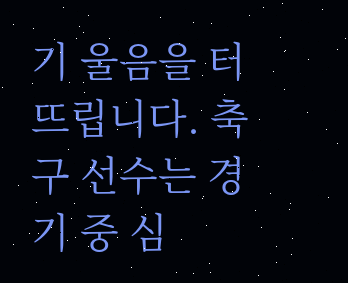기 울음을 터뜨립니다. 축구 선수는 경기 중 심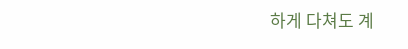하게 다쳐도 계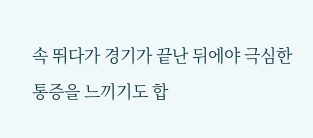속 뛰다가 경기가 끝난 뒤에야 극심한 통증을 느끼기도 합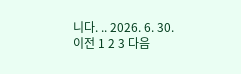니다. .. 2026. 6. 30. 이전 1 2 3 다음